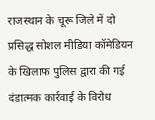राजस्थान के चूरू जिले में दो प्रसिद्ध सोशल मीडिया कॉमेडियन के खिलाफ पुलिस द्वारा की गई दंडात्मक कार्रवाई के विरोध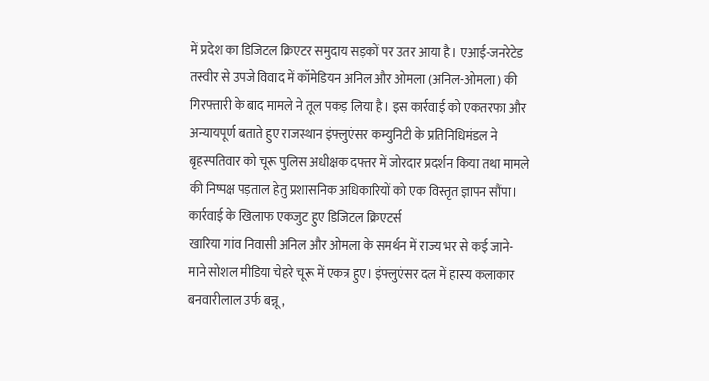में प्रदेश का डिजिटल क्रिएटर समुदाय सड़कों पर उतर आया है। एआई-जनरेटेड तस्वीर से उपजे विवाद में कॉमेडियन अनिल और ओमला (अनिल-ओमला) की गिरफ्तारी के बाद मामले ने तूल पकड़ लिया है। इस कार्रवाई को एकतरफा और अन्यायपूर्ण बताते हुए राजस्थान इंफ्लुएंसर कम्युनिटी के प्रतिनिधिमंडल ने बृहस्पतिवार को चूरू पुलिस अधीक्षक दफ्तर में जोरदार प्रदर्शन किया तथा मामले की निष्पक्ष पड़ताल हेतु प्रशासनिक अधिकारियों को एक विस्तृत ज्ञापन सौंपा।
कार्रवाई के खिलाफ एकजुट हुए डिजिटल क्रिएटर्स
खारिया गांव निवासी अनिल और ओमला के समर्थन में राज्य भर से कई जाने-माने सोशल मीडिया चेहरे चूरू में एकत्र हुए। इंफ्लुएंसर दल में हास्य कलाकार बनवारीलाल उर्फ बन्नू,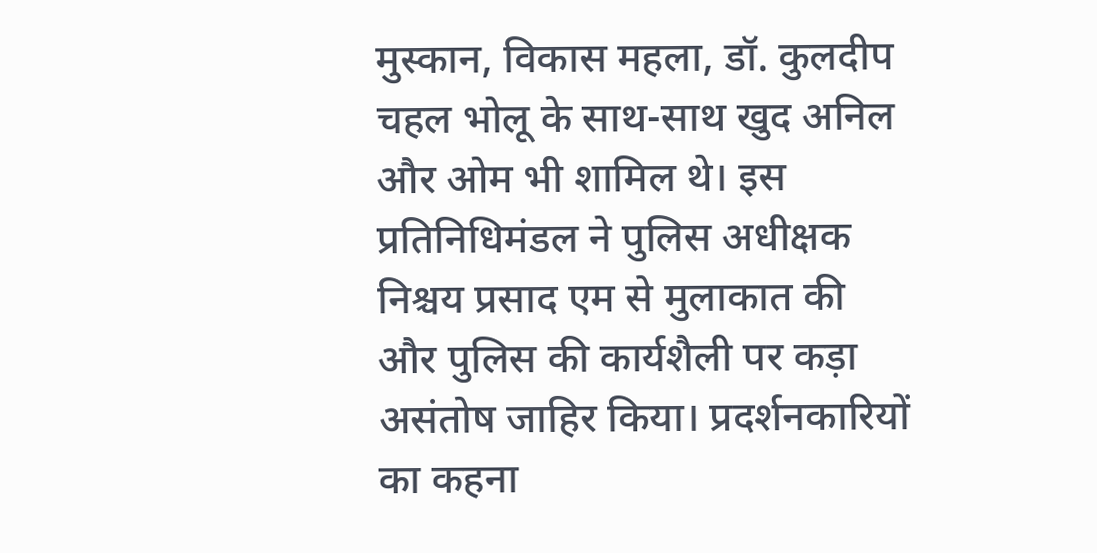मुस्कान, विकास महला, डॉ. कुलदीप चहल भोलू के साथ-साथ खुद अनिल और ओम भी शामिल थे। इस प्रतिनिधिमंडल ने पुलिस अधीक्षक निश्चय प्रसाद एम से मुलाकात की और पुलिस की कार्यशैली पर कड़ा असंतोष जाहिर किया। प्रदर्शनकारियों का कहना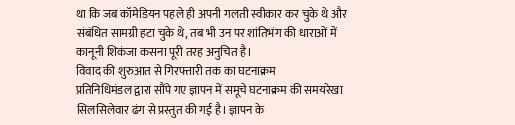था कि जब कॉमेडियन पहले ही अपनी गलती स्वीकार कर चुके थे और संबंधित सामग्री हटा चुके थे, तब भी उन पर शांतिभंग की धाराओं में कानूनी शिकंजा कसना पूरी तरह अनुचित है।
विवाद की शुरुआत से गिरफ्तारी तक का घटनाक्रम
प्रतिनिधिमंडल द्वारा सौंपे गए ज्ञापन में समूचे घटनाक्रम की समयरेखा सिलसिलेवार ढंग से प्रस्तुत की गई है। ज्ञापन के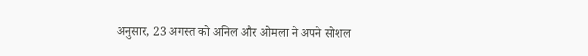अनुसार, 23 अगस्त को अनिल और ओमला ने अपने सोशल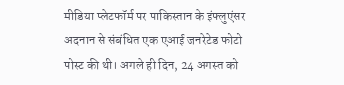मीडिया प्लेटफॉर्म पर पाकिस्तान के इंफ्लुएंसर अदनान से संबंधित एक एआई जनरेटेड फोटो पोस्ट की थी। अगले ही दिन, 24 अगस्त को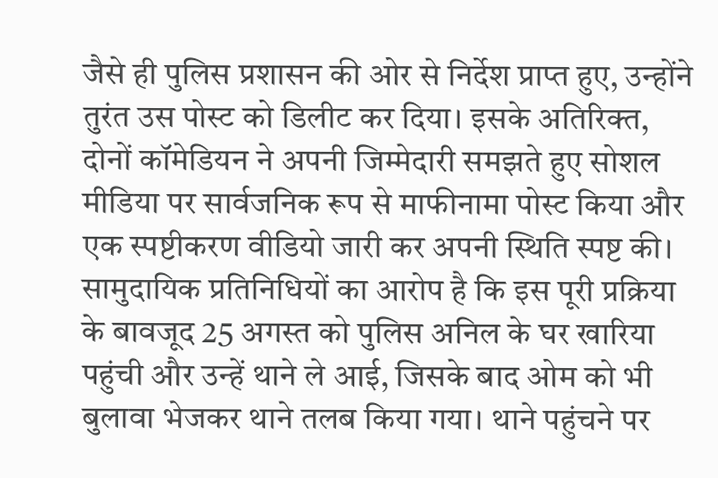जैसे ही पुलिस प्रशासन की ओर से निर्देश प्राप्त हुए, उन्होंने तुरंत उस पोस्ट को डिलीट कर दिया। इसके अतिरिक्त, दोनों कॉमेडियन ने अपनी जिम्मेदारी समझते हुए सोशल मीडिया पर सार्वजनिक रूप से माफीनामा पोस्ट किया और एक स्पष्टीकरण वीडियो जारी कर अपनी स्थिति स्पष्ट की।
सामुदायिक प्रतिनिधियों का आरोप है कि इस पूरी प्रक्रिया के बावजूद 25 अगस्त को पुलिस अनिल के घर खारिया पहुंची और उन्हें थाने ले आई, जिसके बाद ओम को भी बुलावा भेजकर थाने तलब किया गया। थाने पहुंचने पर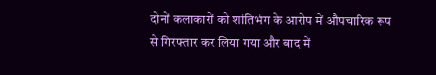दोनों कलाकारों को शांतिभंग के आरोप में औपचारिक रूप से गिरफ्तार कर लिया गया और बाद में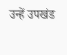उन्हें उपखंड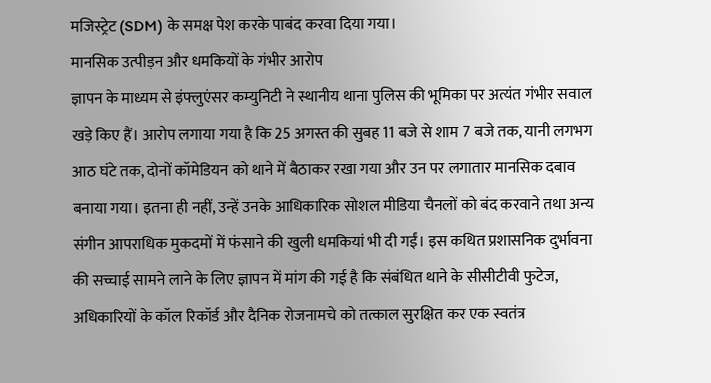मजिस्ट्रेट (SDM) के समक्ष पेश करके पाबंद करवा दिया गया।
मानसिक उत्पीड़न और धमकियों के गंभीर आरोप
ज्ञापन के माध्यम से इंफ्लुएंसर कम्युनिटी ने स्थानीय थाना पुलिस की भूमिका पर अत्यंत गंभीर सवाल खड़े किए हैं। आरोप लगाया गया है कि 25 अगस्त की सुबह 11 बजे से शाम 7 बजे तक, यानी लगभग आठ घंटे तक, दोनों कॉमेडियन को थाने में बैठाकर रखा गया और उन पर लगातार मानसिक दबाव बनाया गया। इतना ही नहीं, उन्हें उनके आधिकारिक सोशल मीडिया चैनलों को बंद करवाने तथा अन्य संगीन आपराधिक मुकदमों में फंसाने की खुली धमकियां भी दी गईं। इस कथित प्रशासनिक दुर्भावना की सच्चाई सामने लाने के लिए ज्ञापन में मांग की गई है कि संबंधित थाने के सीसीटीवी फुटेज, अधिकारियों के कॉल रिकॉर्ड और दैनिक रोजनामचे को तत्काल सुरक्षित कर एक स्वतंत्र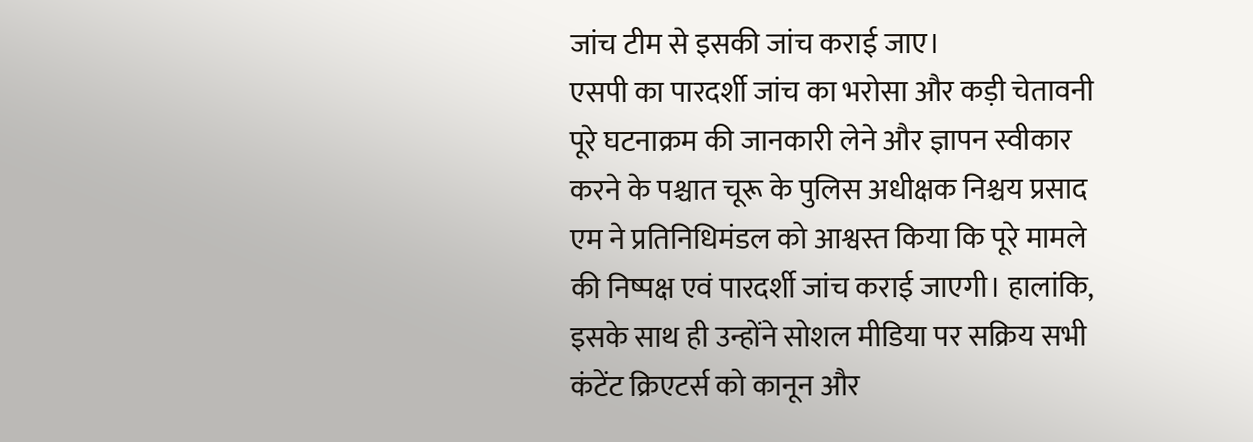जांच टीम से इसकी जांच कराई जाए।
एसपी का पारदर्शी जांच का भरोसा और कड़ी चेतावनी
पूरे घटनाक्रम की जानकारी लेने और ज्ञापन स्वीकार करने के पश्चात चूरू के पुलिस अधीक्षक निश्चय प्रसाद एम ने प्रतिनिधिमंडल को आश्वस्त किया कि पूरे मामले की निष्पक्ष एवं पारदर्शी जांच कराई जाएगी। हालांकि, इसके साथ ही उन्होंने सोशल मीडिया पर सक्रिय सभी कंटेंट क्रिएटर्स को कानून और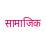सामाजिक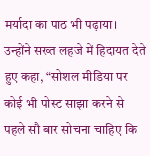मर्यादा का पाठ भी पढ़ाया। उन्होंने सख्त लहजे में हिदायत देते हुए कहा, “सोशल मीडिया पर कोई भी पोस्ट साझा करने से पहले सौ बार सोचना चाहिए कि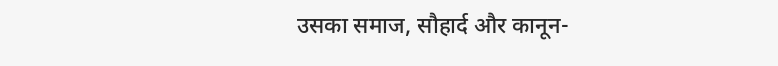उसका समाज, सौहार्द और कानून-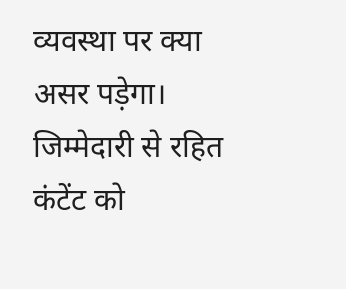व्यवस्था पर क्या असर पड़ेगा। जिम्मेदारी से रहित कंटेंट को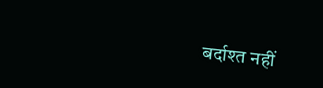बर्दाश्त नहीं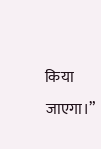किया जाएगा।”